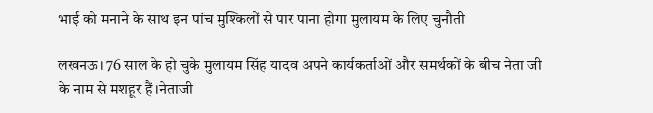भाई को मनाने के साथ इन पांच मुश्किलों से पार पाना होगा मुलायम के लिए चुनौती

लखनऊ। 76 साल के हो चुके मुलायम सिंह यादव अपने कार्यकर्ताओं और समर्थकों के बीच नेता जी के नाम से मशहूर हैं।नेताजी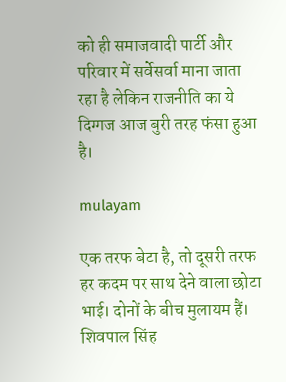को ही समाजवादी पार्टी और परिवार में सर्वेसर्वा माना जाता रहा है लेकिन राजनीति का ये दिग्गज आज बुरी तरह फंसा हुआ है।

mulayam

एक तरफ बेटा है, तो दूसरी तरफ हर कदम पर साथ देने वाला छोटा भाई। दोनों के बीच मुलायम हैं। शिवपाल सिंह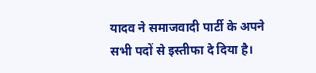यादव ने समाजवादी पार्टी के अपने सभी पदों से इस्तीफा दे दिया है।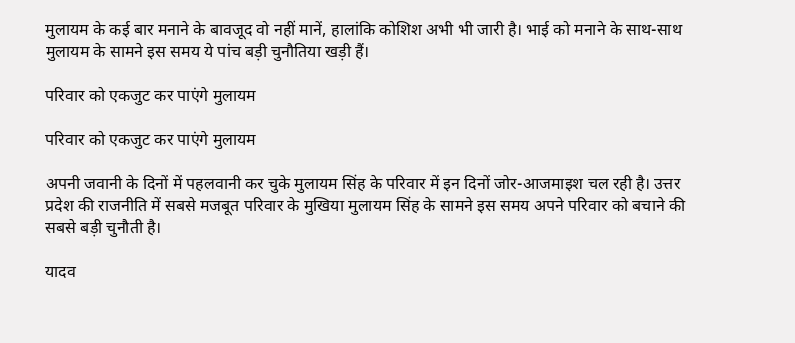मुलायम के कई बार मनाने के बावजूद वो नहीं मानें, हालांकि कोशिश अभी भी जारी है। भाई को मनाने के साथ-साथ मुलायम के सामने इस समय ये पांच बड़ी चुनौतिया खड़ी हैं।

परिवार को एकजुट कर पाएंगे मुलायम

परिवार को एकजुट कर पाएंगे मुलायम

अपनी जवानी के दिनों में पहलवानी कर चुके मुलायम सिंह के परिवार में इन दिनों जोर-आजमाइश चल रही है। उत्तर प्रदेश की राजनीति में सबसे मजबूत परिवार के मुखिया मुलायम सिंह के सामने इस समय अपने परिवार को बचाने की सबसे बड़ी चुनौती है।

यादव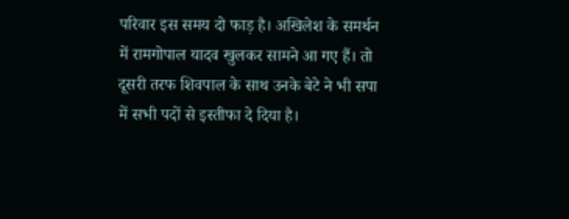परिवार इस समय दो फाड़ है। अखिलेश के समर्थन में रामगोपाल यादव खुलकर सामने आ गए हैं। तो दूसरी तरफ शिवपाल के साथ उनके बेटे ने भी सपा में सभी पदों से इस्तीफा दे दिया है।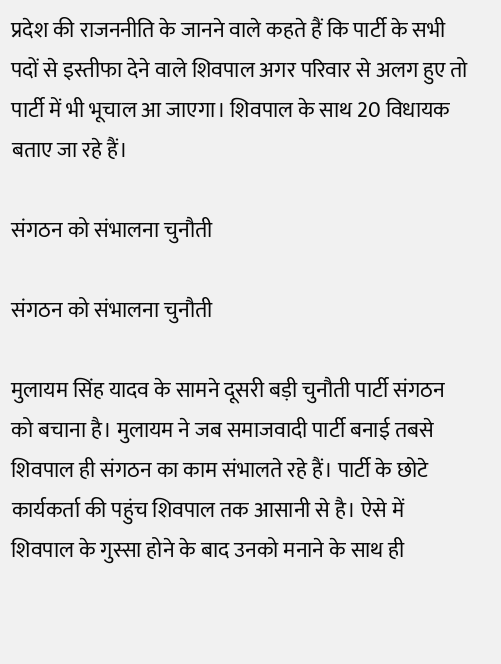प्रदेश की राजननीति के जानने वाले कहते हैं कि पार्टी के सभी पदों से इस्तीफा देने वाले शिवपाल अगर परिवार से अलग हुए तो पार्टी में भी भूचाल आ जाएगा। शिवपाल के साथ 20 विधायक बताए जा रहे हैं।

संगठन को संभालना चुनौती

संगठन को संभालना चुनौती

मुलायम सिंह यादव के सामने दूसरी बड़ी चुनौती पार्टी संगठन को बचाना है। मुलायम ने जब समाजवादी पार्टी बनाई तबसे शिवपाल ही संगठन का काम संभालते रहे हैं। पार्टी के छोटे कार्यकर्ता की पहुंच शिवपाल तक आसानी से है। ऐसे में शिवपाल के गुस्सा होने के बाद उनको मनाने के साथ ही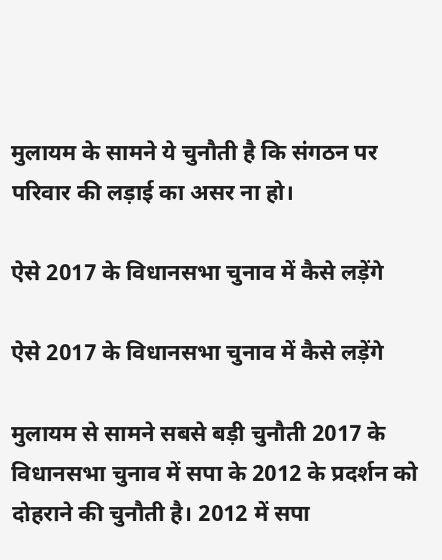मुलायम के सामने ये चुनौती है कि संगठन पर परिवार की लड़ाई का असर ना हो।

ऐसे 2017 के विधानसभा चुनाव में कैसे लड़ेंगे

ऐसे 2017 के विधानसभा चुनाव में कैसे लड़ेंगे

मुलायम से सामने सबसे बड़ी चुनौती 2017 के विधानसभा चुनाव में सपा के 2012 के प्रदर्शन को दोहराने की चुनौती है। 2012 में सपा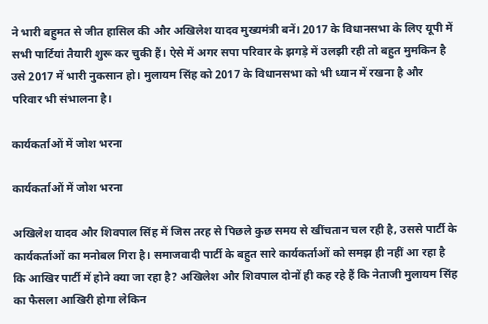ने भारी बहुमत से जीत हासिल की और अखिलेश यादव मुख्यमंत्री बनें। 2017 के विधानसभा के लिए यूपी में सभी पार्टियां तैयारी शुरू कर चुकी हैं। ऐसे में अगर सपा परिवार के झगड़े में उलझी रही तो बहुत मुमकिन है उसे 2017 में भारी नुकसान हो। मुलायम सिंह को 2017 के विधानसभा को भी ध्यान में रखना है और परिवार भी संभालना है।

कार्यकर्ताओं में जोश भरना

कार्यकर्ताओं में जोश भरना

अखिलेश यादव और शिवपाल सिंह में जिस तरह से पिछले कुछ समय से खींचतान चल रही है, उससे पार्टी के कार्यकर्ताओं का मनोबल गिरा है। समाजवादी पार्टी के बहुत सारे कार्यकर्ताओं को समझ ही नहीं आ रहा है कि आखिर पार्टी में होने क्या जा रहा है? अखिलेश और शिवपाल दोनों ही कह रहे हैं कि नेताजी मुलायम सिंह का फैसला आखिरी होगा लेकिन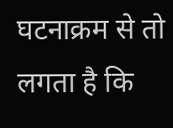घटनाक्रम से तो लगता है कि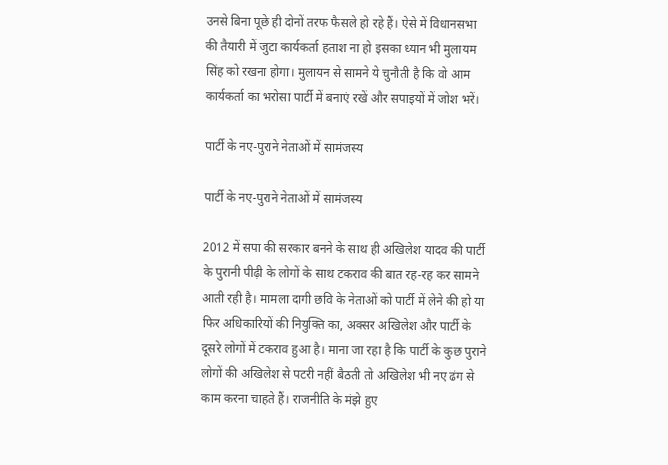उनसे बिना पूछे ही दोनों तरफ फैसले हो रहे हैं। ऐसे में विधानसभा की तैयारी में जुटा कार्यकर्ता हताश ना हो इसका ध्यान भी मुलायम सिंह को रखना होगा। मुलायन से सामने ये चुनौती है कि वो आम कार्यकर्ता का भरोसा पार्टी में बनाएं रखें और सपाइयों में जोश भरें।

पार्टी के नए-पुराने नेताओं में सामंजस्य

पार्टी के नए-पुराने नेताओं में सामंजस्य

2012 में सपा की सरकार बनने के साथ ही अखिलेश यादव की पार्टी के पुरानी पीढ़ी के लोगों के साथ टकराव की बात रह-रह कर सामने आती रही है। मामला दागी छवि के नेताओं को पार्टी में लेने की हो या फिर अधिकारियों की नियुक्ति का, अक्सर अखिलेश और पार्टी के दूसरे लोगों में टकराव हुआ है। माना जा रहा है कि पार्टी के कुछ पुराने लोगों की अखिलेश से पटरी नहीं बैठती तो अखिलेश भी नए ढंग से काम करना चाहते हैं। राजनीति के मंझे हुए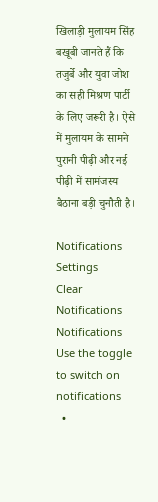खिलाड़ी मुलायम सिंह बखूबी जानते हैं कि तजुर्बे और युवा जोश का सही मिश्रण पार्टी के लिए जरूरी है। ऐसे में मुलायम के सामने पुरानी पीढ़ी और नई पीढ़ी में सामंजस्य बैठाना बड़ी चुनौती है।

Notifications
Settings
Clear Notifications
Notifications
Use the toggle to switch on notifications
  •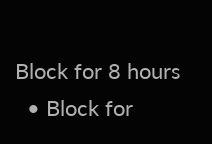Block for 8 hours
  • Block for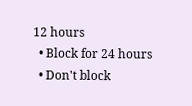12 hours
  • Block for 24 hours
  • Don't block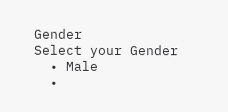Gender
Select your Gender
  • Male
  •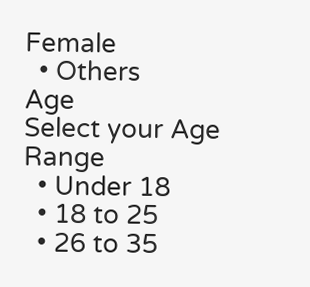Female
  • Others
Age
Select your Age Range
  • Under 18
  • 18 to 25
  • 26 to 35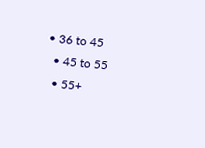• 36 to 45
  • 45 to 55
  • 55+